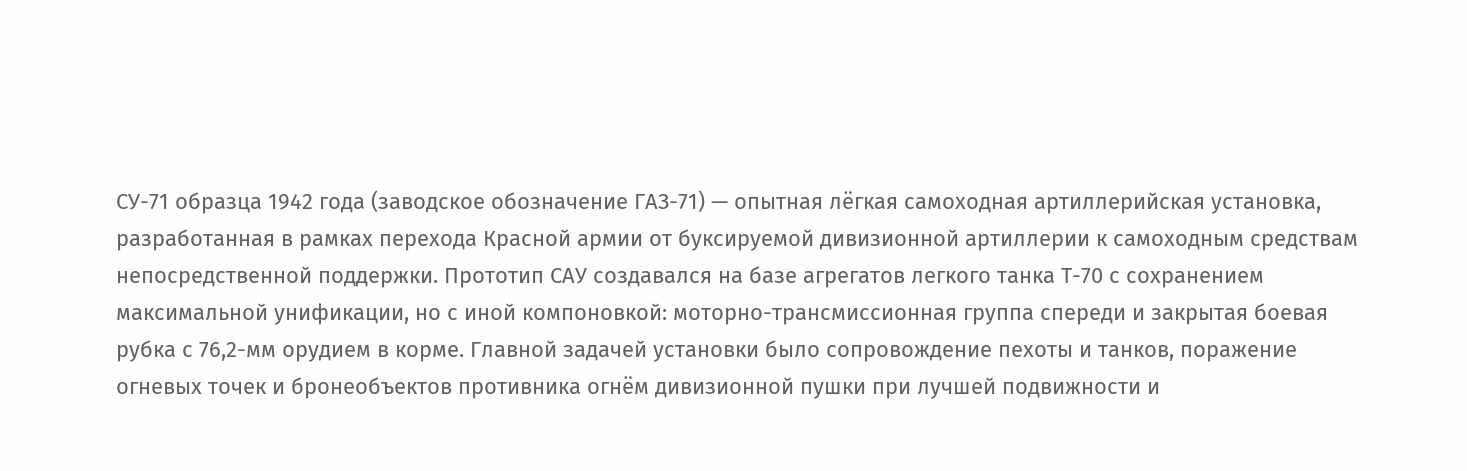СУ-71 образца 1942 года (заводское обозначение ГАЗ-71) — опытная лёгкая самоходная артиллерийская установка, разработанная в рамках перехода Красной армии от буксируемой дивизионной артиллерии к самоходным средствам непосредственной поддержки. Прототип САУ создавался на базе агрегатов легкого танка Т-70 с сохранением максимальной унификации, но с иной компоновкой: моторно-трансмиссионная группа спереди и закрытая боевая рубка с 76,2-мм орудием в корме. Главной задачей установки было сопровождение пехоты и танков, поражение огневых точек и бронеобъектов противника огнём дивизионной пушки при лучшей подвижности и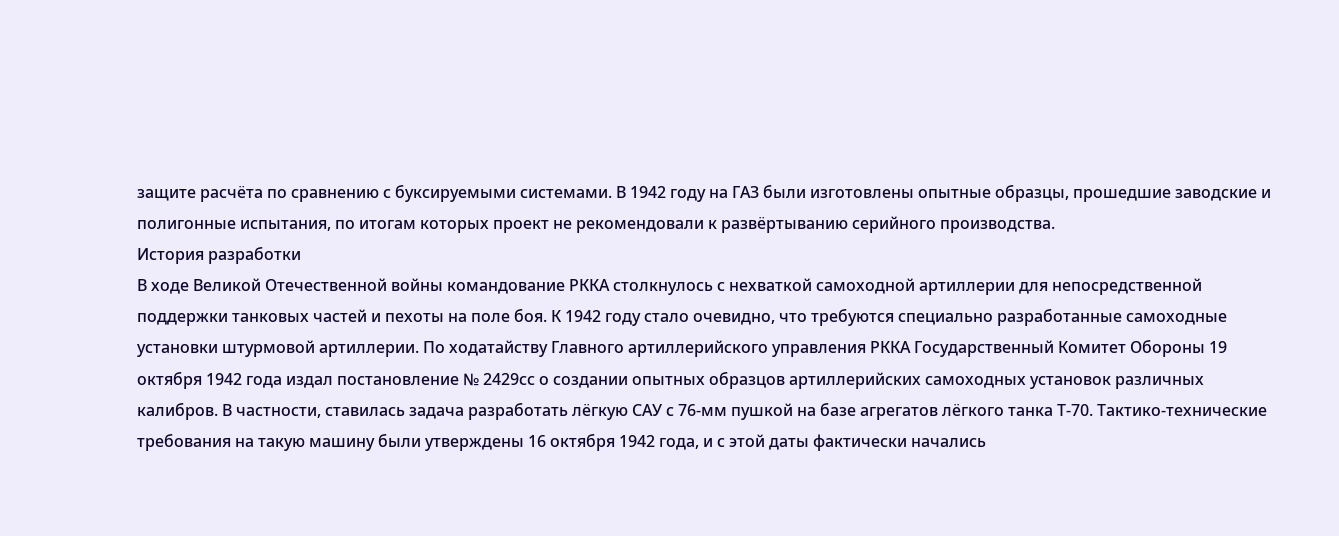защите расчёта по сравнению с буксируемыми системами. В 1942 году на ГАЗ были изготовлены опытные образцы, прошедшие заводские и полигонные испытания, по итогам которых проект не рекомендовали к развёртыванию серийного производства.
История разработки
В ходе Великой Отечественной войны командование РККА столкнулось с нехваткой самоходной артиллерии для непосредственной поддержки танковых частей и пехоты на поле боя. К 1942 году стало очевидно, что требуются специально разработанные самоходные установки штурмовой артиллерии. По ходатайству Главного артиллерийского управления РККА Государственный Комитет Обороны 19 октября 1942 года издал постановление № 2429сс о создании опытных образцов артиллерийских самоходных установок различных калибров. В частности, ставилась задача разработать лёгкую САУ с 76-мм пушкой на базе агрегатов лёгкого танка Т-70. Тактико-технические требования на такую машину были утверждены 16 октября 1942 года, и с этой даты фактически начались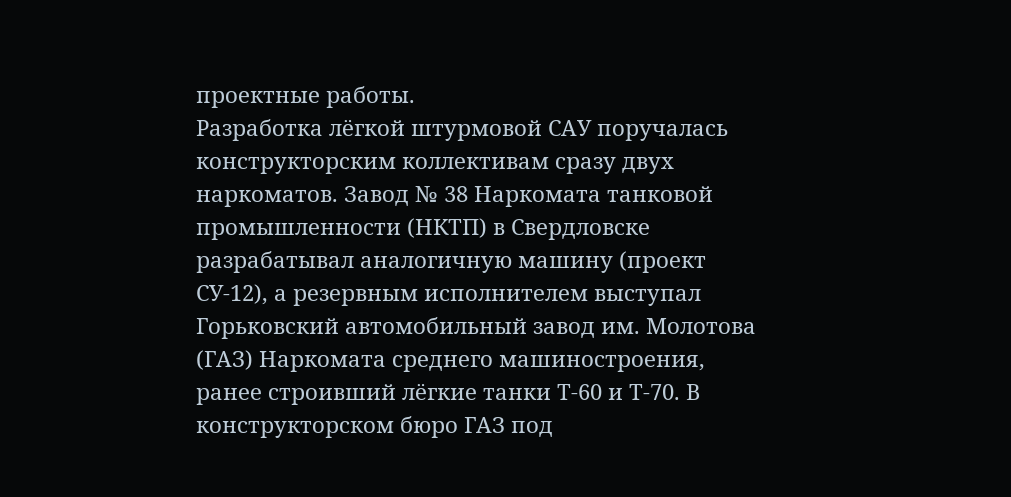проектные работы.
Разработка лёгкой штурмовой САУ поручалась конструкторским коллективам сразу двух наркоматов. Завод № 38 Наркомата танковой промышленности (НКТП) в Свердловске разрабатывал аналогичную машину (проект СУ-12), а резервным исполнителем выступал Горьковский автомобильный завод им. Молотова (ГАЗ) Наркомата среднего машиностроения, ранее строивший лёгкие танки Т-60 и Т-70. В конструкторском бюро ГАЗ под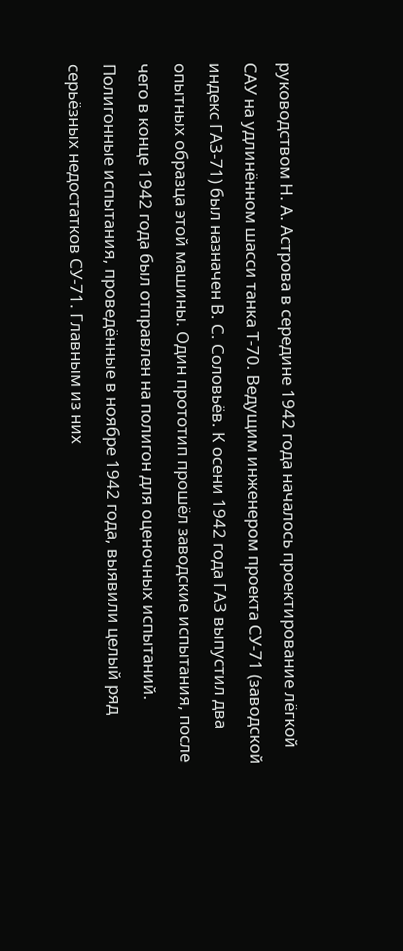руководством Н. А. Астрова в середине 1942 года началось проектирование лёгкой САУ на удлинённом шасси танка Т-70. Ведущим инженером проекта СУ-71 (заводской индекс ГАЗ-71) был назначен В. С. Соловьёв. К осени 1942 года ГАЗ выпустил два опытных образца этой машины. Один прототип прошёл заводские испытания, после чего в конце 1942 года был отправлен на полигон для оценочных испытаний.
Полигонные испытания, проведённые в ноябре 1942 года, выявили целый ряд серьёзных недостатков СУ-71. Главным из них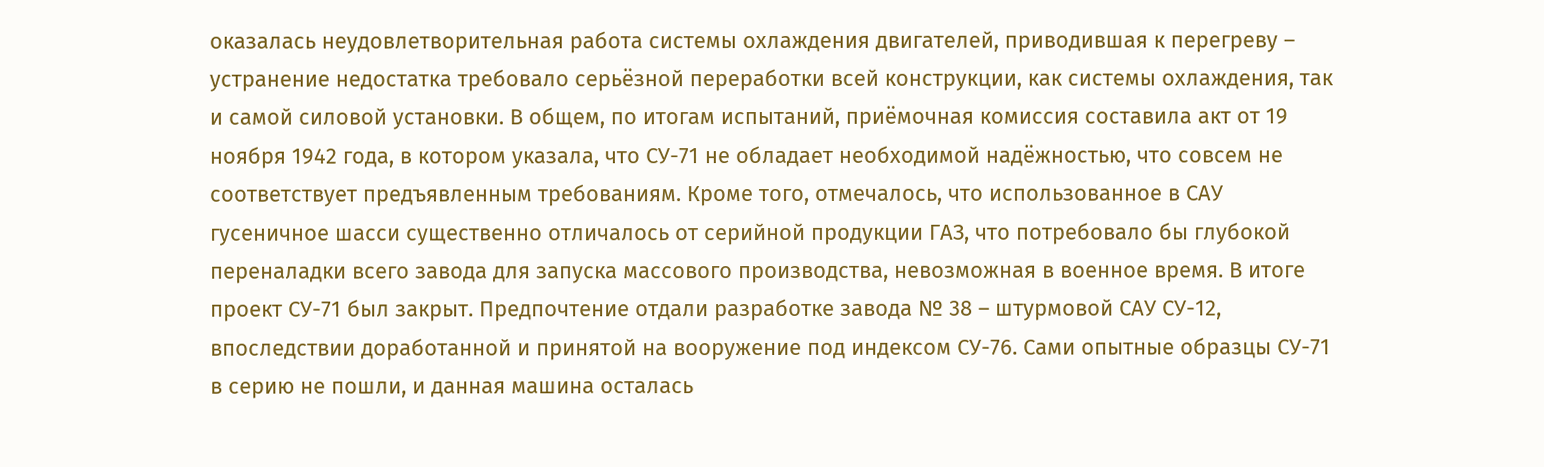оказалась неудовлетворительная работа системы охлаждения двигателей, приводившая к перегреву – устранение недостатка требовало серьёзной переработки всей конструкции, как системы охлаждения, так и самой силовой установки. В общем, по итогам испытаний, приёмочная комиссия составила акт от 19 ноября 1942 года, в котором указала, что СУ-71 не обладает необходимой надёжностью, что совсем не соответствует предъявленным требованиям. Кроме того, отмечалось, что использованное в САУ гусеничное шасси существенно отличалось от серийной продукции ГАЗ, что потребовало бы глубокой переналадки всего завода для запуска массового производства, невозможная в военное время. В итоге проект СУ-71 был закрыт. Предпочтение отдали разработке завода № 38 – штурмовой САУ СУ-12, впоследствии доработанной и принятой на вооружение под индексом СУ-76. Сами опытные образцы СУ-71 в серию не пошли, и данная машина осталась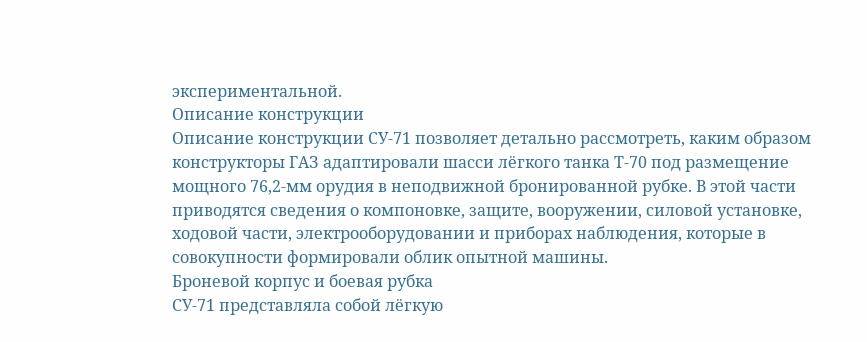экспериментальной.
Описание конструкции
Описание конструкции СУ-71 позволяет детально рассмотреть, каким образом конструкторы ГАЗ адаптировали шасси лёгкого танка Т-70 под размещение мощного 76,2-мм орудия в неподвижной бронированной рубке. В этой части приводятся сведения о компоновке, защите, вооружении, силовой установке, ходовой части, электрооборудовании и приборах наблюдения, которые в совокупности формировали облик опытной машины.
Броневой корпус и боевая рубка
СУ-71 представляла собой лёгкую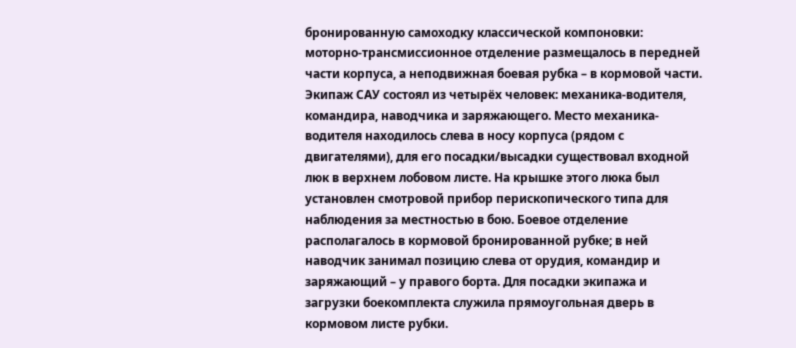бронированную самоходку классической компоновки: моторно-трансмиссионное отделение размещалось в передней части корпуса, а неподвижная боевая рубка – в кормовой части. Экипаж САУ состоял из четырёх человек: механика-водителя, командира, наводчика и заряжающего. Место механика-водителя находилось слева в носу корпуса (рядом с двигателями), для его посадки/высадки существовал входной люк в верхнем лобовом листе. На крышке этого люка был установлен смотровой прибор перископического типа для наблюдения за местностью в бою. Боевое отделение располагалось в кормовой бронированной рубке; в ней наводчик занимал позицию слева от орудия, командир и заряжающий – у правого борта. Для посадки экипажа и загрузки боекомплекта служила прямоугольная дверь в кормовом листе рубки.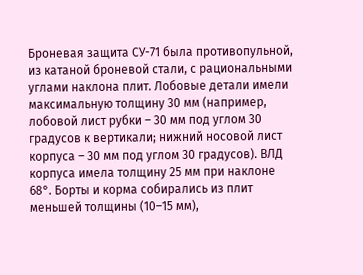Броневая защита СУ-71 была противопульной, из катаной броневой стали, с рациональными углами наклона плит. Лобовые детали имели максимальную толщину 30 мм (например, лобовой лист рубки – 30 мм под углом 30 градусов к вертикали; нижний носовой лист корпуса – 30 мм под углом 30 градусов). ВЛД корпуса имела толщину 25 мм при наклоне 68°. Борты и корма собирались из плит меньшей толщины (10–15 мм),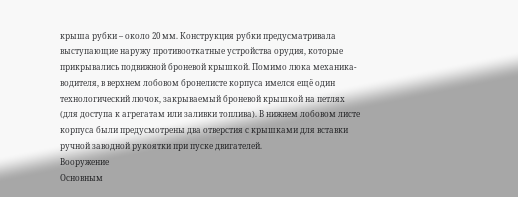крыша рубки – около 20 мм. Конструкция рубки предусматривала выступающие наружу противооткатные устройства орудия, которые прикрывались подвижной броневой крышкой. Помимо люка механика-водителя, в верхнем лобовом бронелисте корпуса имелся ещё один технологический лючок, закрываемый броневой крышкой на петлях (для доступа к агрегатам или заливки топлива). В нижнем лобовом листе корпуса были предусмотрены два отверстия с крышками для вставки ручной заводной рукоятки при пуске двигателей.
Вооружение
Основным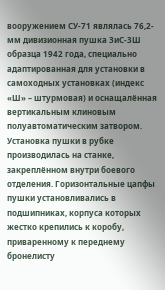вооружением СУ-71 являлась 76,2-мм дивизионная пушка ЗиС-3Ш образца 1942 года, специально адаптированная для установки в самоходных установках (индекс «Ш» – штурмовая) и оснащалённая вертикальным клиновым полуавтоматическим затвором. Установка пушки в рубке производилась на станке, закреплённом внутри боевого отделения. Горизонтальные цапфы пушки установливались в подшипниках, корпуса которых жестко крепились к коробу, приваренному к переднему бронелисту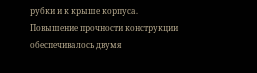рубки и к крыше корпуса. Повышение прочности конструкции обеспечивалось двумя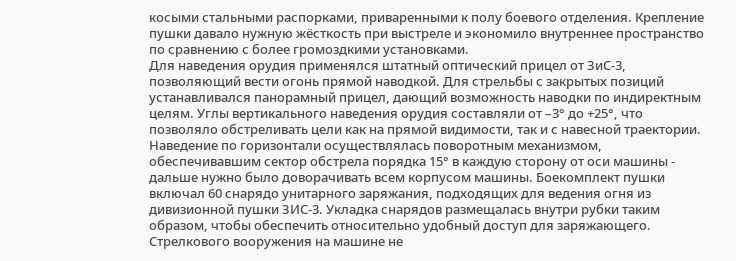косыми стальными распорками, приваренными к полу боевого отделения. Крепление пушки давало нужную жёсткость при выстреле и экономило внутреннее пространство по сравнению с более громоздкими установками.
Для наведения орудия применялся штатный оптический прицел от ЗиС-3, позволяющий вести огонь прямой наводкой. Для стрельбы с закрытых позиций устанавливался панорамный прицел, дающий возможность наводки по индиректным целям. Углы вертикального наведения орудия составляли от –3° до +25°, что позволяло обстреливать цели как на прямой видимости, так и с навесной траектории. Наведение по горизонтали осуществлялась поворотным механизмом, обеспечивавшим сектор обстрела порядка 15° в каждую сторону от оси машины - дальше нужно было доворачивать всем корпусом машины. Боекомплект пушки включал 60 снарядо унитарного заряжания, подходящих для ведения огня из дивизионной пушки ЗИС-3. Укладка снарядов размещалась внутри рубки таким образом, чтобы обеспечить относительно удобный доступ для заряжающего. Стрелкового вооружения на машине не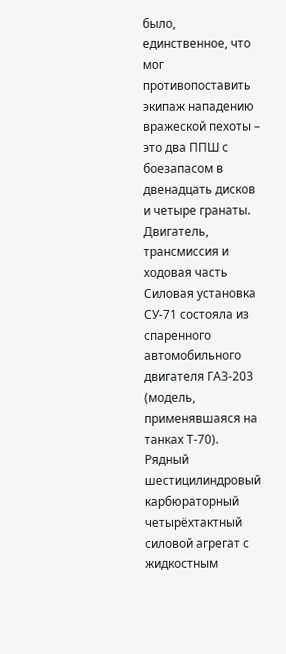было, единственное, что мог противопоставить экипаж нападению вражеской пехоты – это два ППШ с боезапасом в двенадцать дисков и четыре гранаты.
Двигатель, трансмиссия и ходовая часть
Силовая установка СУ-71 состояла из спаренного автомобильного двигателя ГАЗ-203 (модель, применявшаяся на танках Т-70). Рядный шестицилиндровый карбюраторный четырёхтактный силовой агрегат с жидкостным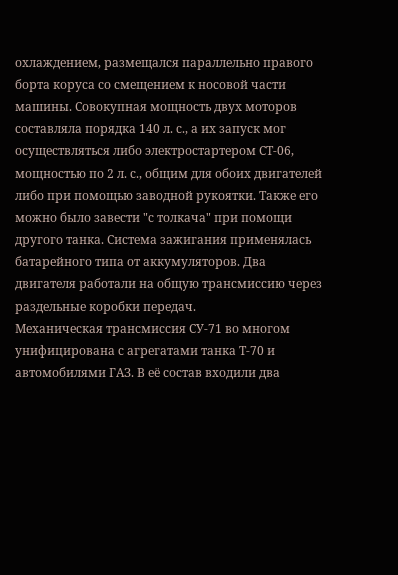охлаждением, размещался параллельно правого борта коруса со смещением к носовой части машины. Совокупная мощность двух моторов составляла порядка 140 л. с., а их запуск мог осуществляться либо электростартером СТ-06, мощностью по 2 л. с., общим для обоих двигателей либо при помощью заводной рукоятки. Также его можно было завести "с толкача" при помощи другого танка. Система зажигания применялась батарейного типа от аккумуляторов. Два двигателя работали на общую трансмиссию через раздельные коробки передач.
Механическая трансмиссия СУ-71 во многом унифицирована с агрегатами танка Т-70 и автомобилями ГАЗ. В её состав входили два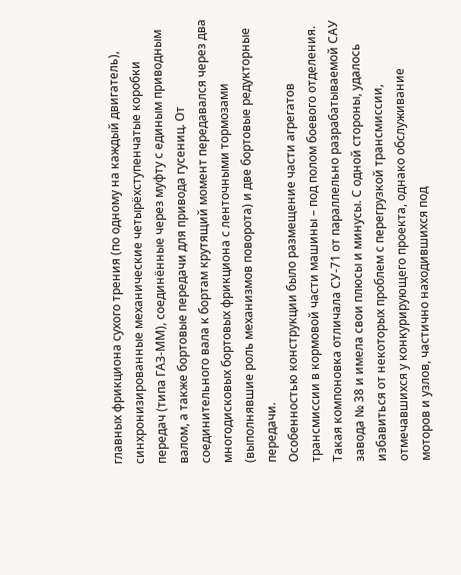главных фрикциона сухого трения (по одному на каждый двигатель), синхронизированные механические четырёхступенчатые коробки передач (типа ГАЗ-ММ), соединённые через муфту с единым приводным валом, а также бортовые передачи для привода гусениц. От соединительного вала к бортам крутящий момент передавался через два многодисковых бортовых фрикциона с ленточными тормозами (выполнявшие роль механизмов поворота) и две бортовые редукторные передачи.
Особенностью конструкции было размещение части агрегатов трансмиссии в кормовой части машины – под полом боевого отделения. Такая компоновка отличала СУ-71 от параллельно разрабатываемой САУ завода № 38 и имела свои плюсы и минусы. С одной стороны, удалось избавиться от некоторых проблем с перегрузкой трансмиссии, отмечавшихся у конкурирующего проекта, однако обслуживание моторов и узлов, частично находившихся под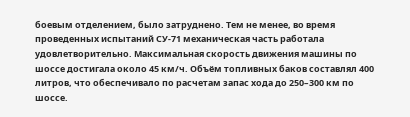боевым отделением, было затруднено. Тем не менее, во время проведенных испытаний СУ-71 механическая часть работала удовлетворительно. Максимальная скорость движения машины по шоссе достигала около 45 км/ч. Объём топливных баков составлял 400 литров, что обеспечивало по расчетам запас хода до 250–300 км по шоссе.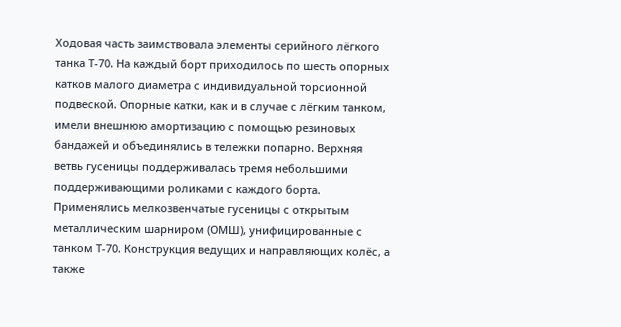Ходовая часть заимствовала элементы серийного лёгкого танка Т-70. На каждый борт приходилось по шесть опорных катков малого диаметра с индивидуальной торсионной подвеской. Опорные катки, как и в случае с лёгким танком, имели внешнюю амортизацию с помощью резиновых бандажей и объединялись в тележки попарно. Верхняя ветвь гусеницы поддерживалась тремя небольшими поддерживающими роликами с каждого борта. Применялись мелкозвенчатые гусеницы с открытым металлическим шарниром (ОМШ), унифицированные с танком Т-70. Конструкция ведущих и направляющих колёс, а также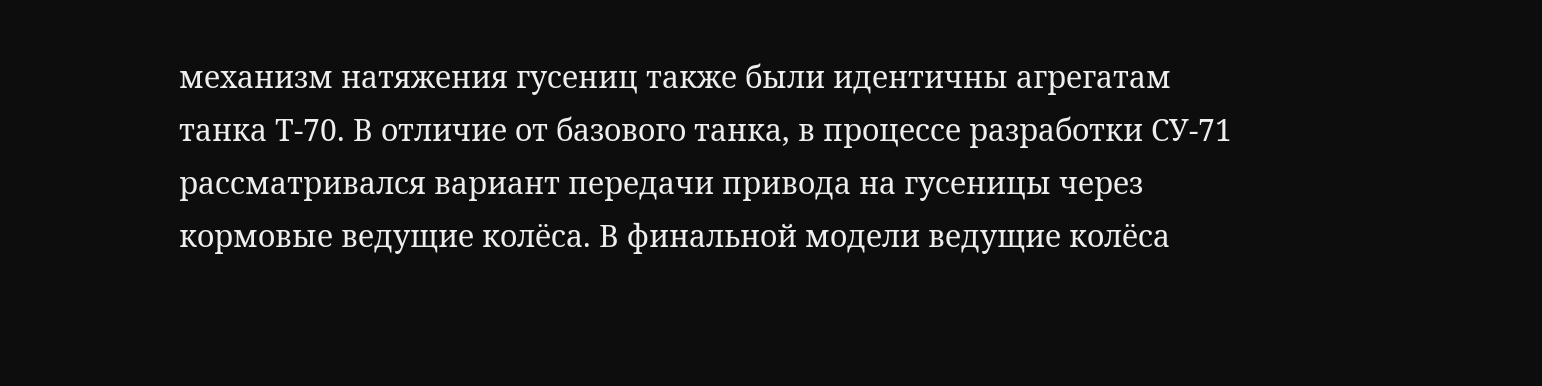механизм натяжения гусениц также были идентичны агрегатам танка Т-70. В отличие от базового танка, в процессе разработки СУ-71 рассматривался вариант передачи привода на гусеницы через кормовые ведущие колёса. В финальной модели ведущие колёса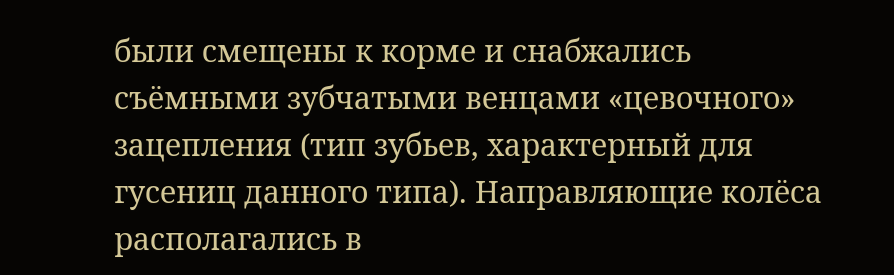были смещены к корме и снабжались съёмными зубчатыми венцами «цевочного» зацепления (тип зубьев, характерный для гусениц данного типа). Направляющие колёса располагались в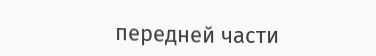передней части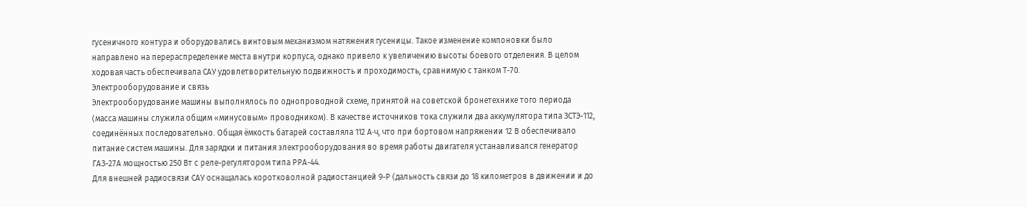гусеничного контура и оборудовались винтовым механизмом натяжения гусеницы. Такое изменение компоновки было направлено на перераспределение места внутри корпуса, однако привело к увеличению высоты боевого отделения. В целом ходовая часть обеспечивала САУ удовлетворительную подвижность и проходимость, сравнимую с танком Т-70.
Электрооборудование и связь
Электрооборудование машины выполнялось по однопроводной схеме, принятой на советской бронетехнике того периода (масса машины служила общим «минусовым» проводником). В качестве источников тока служили два аккумулятора типа ЗСТЭ-112, соединённых последовательно. Общая ёмкость батарей составляла 112 А·ч, что при бортовом напряжении 12 В обеспечивало питание систем машины. Для зарядки и питания электрооборудования во время работы двигателя устанавливался генератор ГАЗ-27А мощностью 250 Вт с реле-регулятором типа РРА-44.
Для внешней радиосвязи САУ оснащалась коротковолной радиостанцией 9-Р (дальность связи до 18 километров в движении и до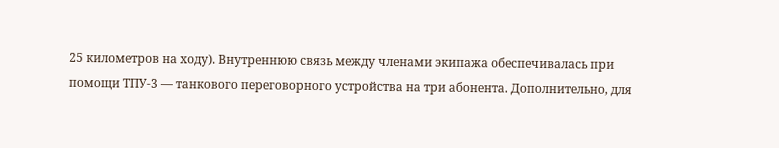25 километров на ходу). Внутреннюю связь между членами экипажа обеспечивалась при помощи ТПУ-3 — танкового переговорного устройства на три абонента. Дополнительно, для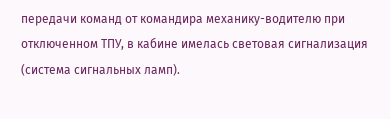передачи команд от командира механику-водителю при отключенном ТПУ, в кабине имелась световая сигнализация (система сигнальных ламп).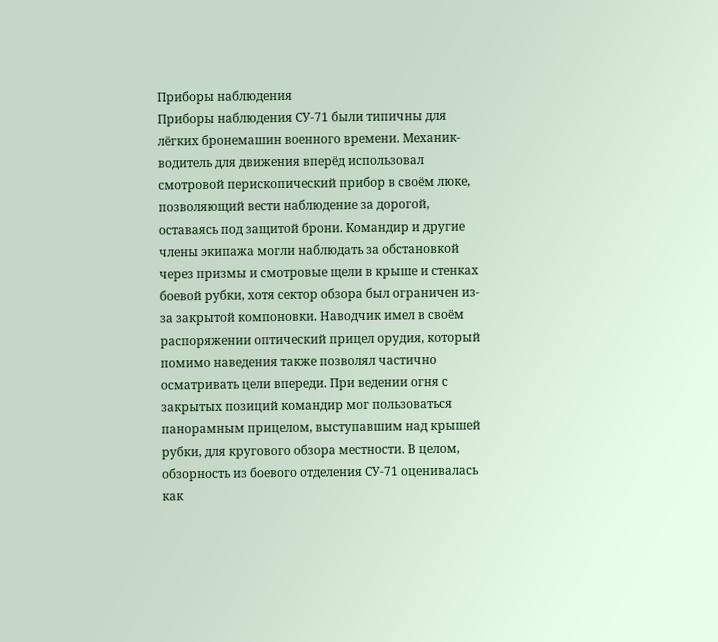Приборы наблюдения
Приборы наблюдения СУ-71 были типичны для лёгких бронемашин военного времени. Механик-водитель для движения вперёд использовал смотровой перископический прибор в своём люке, позволяющий вести наблюдение за дорогой, оставаясь под защитой брони. Командир и другие члены экипажа могли наблюдать за обстановкой через призмы и смотровые щели в крыше и стенках боевой рубки, хотя сектор обзора был ограничен из-за закрытой компоновки. Наводчик имел в своём распоряжении оптический прицел орудия, который помимо наведения также позволял частично осматривать цели впереди. При ведении огня с закрытых позиций командир мог пользоваться панорамным прицелом, выступавшим над крышей рубки, для кругового обзора местности. В целом, обзорность из боевого отделения СУ-71 оценивалась как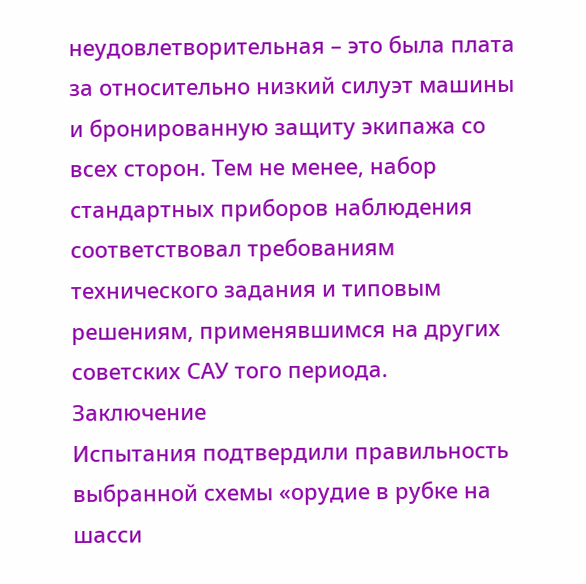неудовлетворительная – это была плата за относительно низкий силуэт машины и бронированную защиту экипажа со всех сторон. Тем не менее, набор стандартных приборов наблюдения соответствовал требованиям технического задания и типовым решениям, применявшимся на других советских САУ того периода.
Заключение
Испытания подтвердили правильность выбранной схемы «орудие в рубке на шасси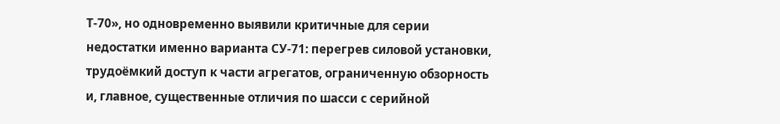Т-70», но одновременно выявили критичные для серии недостатки именно варианта СУ-71: перегрев силовой установки, трудоёмкий доступ к части агрегатов, ограниченную обзорность и, главное, существенные отличия по шасси с серийной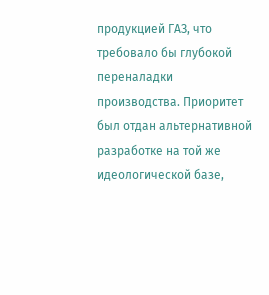продукцией ГАЗ, что требовало бы глубокой переналадки производства. Приоритет был отдан альтернативной разработке на той же идеологической базе,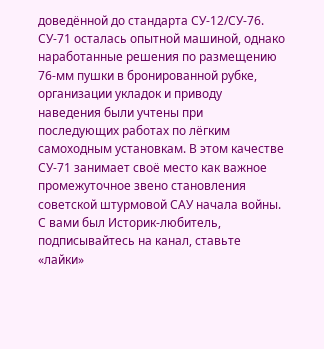доведённой до стандарта СУ-12/СУ-76. СУ-71 осталась опытной машиной, однако наработанные решения по размещению 76-мм пушки в бронированной рубке, организации укладок и приводу наведения были учтены при последующих работах по лёгким самоходным установкам. В этом качестве СУ-71 занимает своё место как важное промежуточное звено становления советской штурмовой САУ начала войны.
С вами был Историк-любитель, подписывайтесь на канал, ставьте «лайки»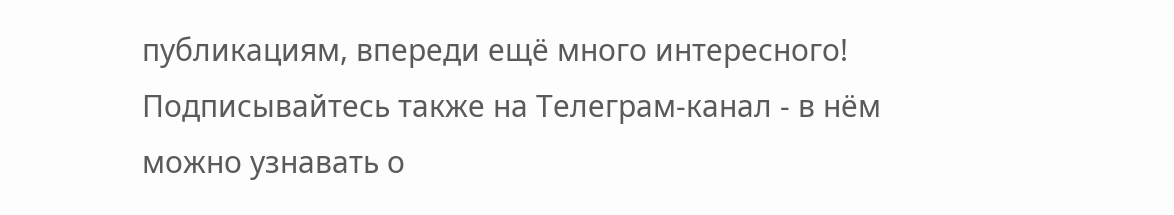публикациям, впереди ещё много интересного!
Подписывайтесь также на Телеграм-канал - в нём можно узнавать о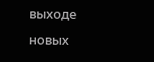выходе новых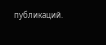публикаций.